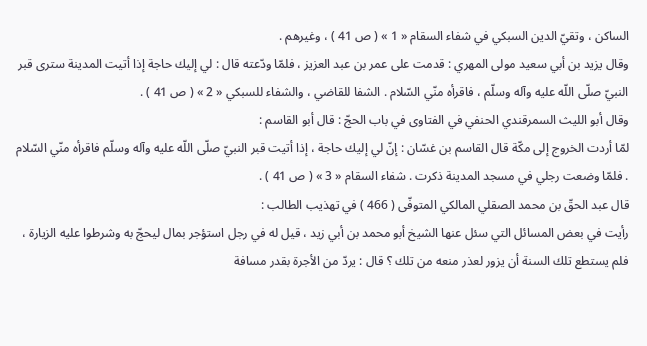الساكن ، وتقيّ الدين السبكي في شفاء السقام « 1 » ( ص 41 ) ، وغيرهم .
وقال يزيد بن أبي سعيد مولى المهري : قدمت على عمر بن عبد العزيز ، فلمّا ودّعته قال : لي إليك حاجة إذا أتيت المدينة سترى قبر النبيّ صلّى اللّه عليه وآله وسلّم ، فاقرأه منّي السّلام . الشفا للقاضي ، والشفاء للسبكي « 2 » ( ص 41 ) .
وقال أبو الليث السمرقندي الحنفي في الفتاوى في باب الحجّ : قال أبو القاسم :
لمّا أردت الخروج إلى مكّة قال القاسم بن غسّان : إنّ لي إليك حاجة ، إذا أتيت قبر النبيّ صلّى اللّه عليه وآله وسلّم فاقرأه منّي السّلام . فلمّا وضعت رجلي في مسجد المدينة ذكرت . شفاء السقام « 3 » ( ص 41 ) .
قال عبد الحقّ بن محمد الصقلي المالكي المتوفّى ( 466 ) في تهذيب الطالب :
رأيت في بعض المسائل التي سئل عنها الشيخ أبو محمد بن أبي زيد ، قيل له في رجل استؤجر بمال ليحجّ به وشرطوا عليه الزيارة ، فلم يستطع تلك السنة أن يزور لعذر منعه من تلك ؟ قال : يردّ من الأجرة بقدر مسافة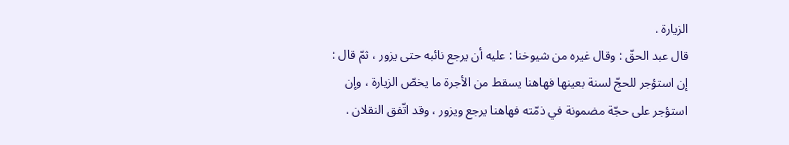الزيارة .
قال عبد الحقّ : وقال غيره من شيوخنا : عليه أن يرجع نائبه حتى يزور ، ثمّ قال : إن استؤجر للحجّ لسنة بعينها فهاهنا يسقط من الأجرة ما يخصّ الزيارة ، وإن استؤجر على حجّة مضمونة في ذمّته فهاهنا يرجع ويزور ، وقد اتّفق النقلان .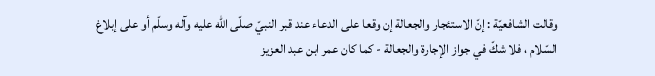وقالت الشافعيّة : إنّ الاستئجار والجعالة إن وقعا على الدعاء عند قبر النبيّ صلّى اللّه عليه وآله وسلّم أو على إبلاغ السّلام ، فلا شكّ في جواز الإجارة والجعالة - كما كان عمر ابن عبد العزيز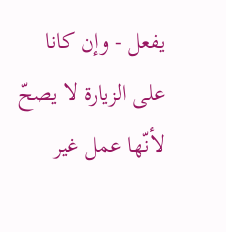يفعل - وإن كانا على الزيارة لا يصحّ لأنّها عمل غير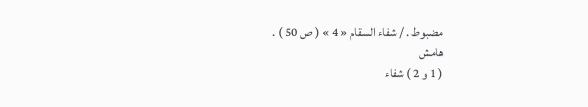مضبوط . / شفاء السقام « 4 » ( ص 50 ) .
هامش
( 1 و 2 ) شفاء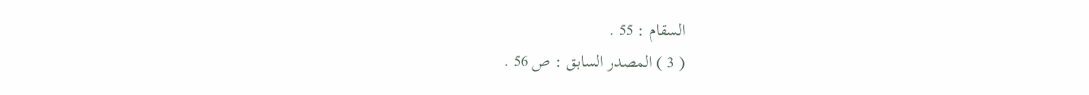السقام : 55 .
( 3 ) المصدر السابق : ص 56 .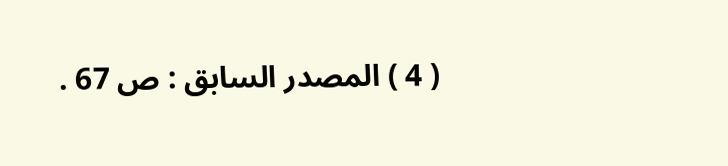( 4 ) المصدر السابق : ص 67 .